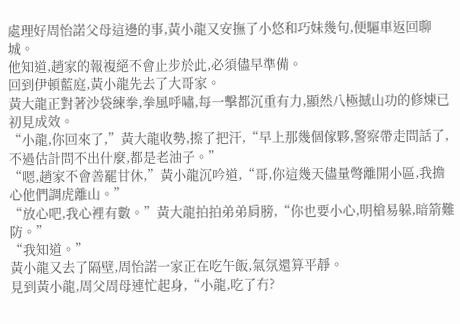處理好周怡諾父母這邊的事,黃小龍又安撫了小悠和巧妹幾句,便驅車返回聊城。
他知道,趙家的報複絕不會止步於此,必須儘早準備。
回到伊頓藍庭,黃小龍先去了大哥家。
黃大龍正對著沙袋練拳,拳風呼嘯,每一擊都沉重有力,顯然八極撼山功的修煉已初見成效。
“小龍,你回來了,”黃大龍收勢,擦了把汗,“早上那幾個傢夥,警察帶走問話了,不過估計問不出什麼,都是老油子。”
“嗯,趙家不會善罷甘休,”黃小龍沉吟道,“哥,你這幾天儘量彆離開小區,我擔心他們調虎離山。”
“放心吧,我心裡有數。”黃大龍拍拍弟弟肩膀,“你也要小心,明槍易躲,暗箭難防。”
“我知道。”
黃小龍又去了隔壁,周怡諾一家正在吃午飯,氣氛還算平靜。
見到黃小龍,周父周母連忙起身,“小龍,吃了冇?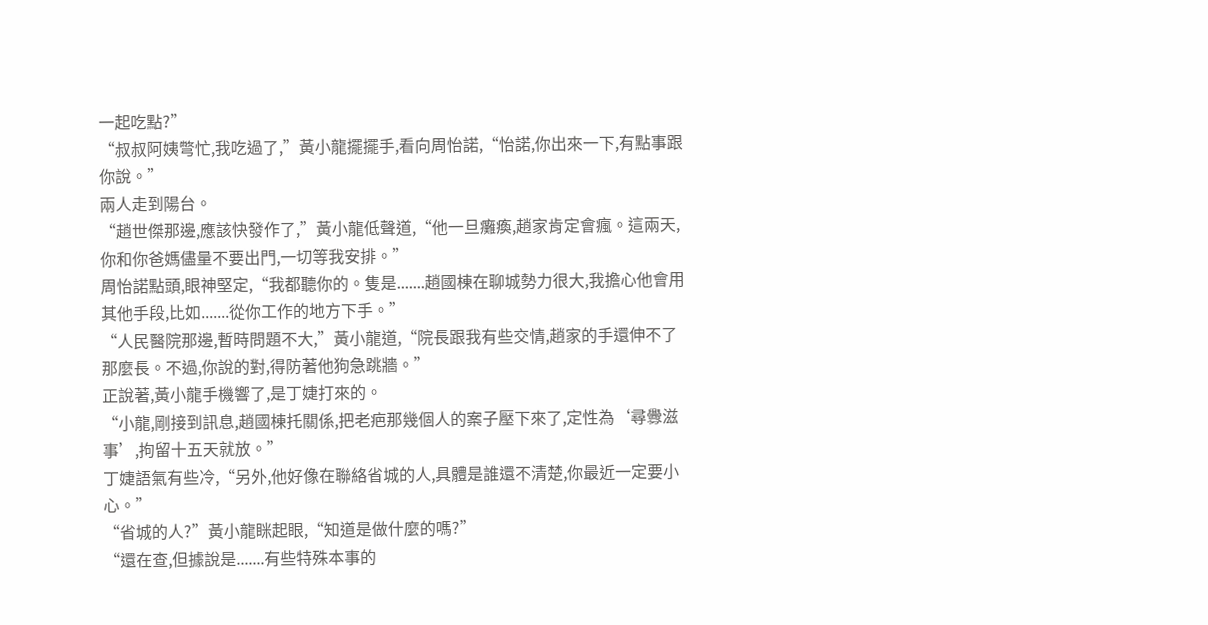一起吃點?”
“叔叔阿姨彆忙,我吃過了,”黃小龍擺擺手,看向周怡諾,“怡諾,你出來一下,有點事跟你說。”
兩人走到陽台。
“趙世傑那邊,應該快發作了,”黃小龍低聲道,“他一旦癱瘓,趙家肯定會瘋。這兩天,你和你爸媽儘量不要出門,一切等我安排。”
周怡諾點頭,眼神堅定,“我都聽你的。隻是.......趙國棟在聊城勢力很大,我擔心他會用其他手段,比如.......從你工作的地方下手。”
“人民醫院那邊,暫時問題不大,”黃小龍道,“院長跟我有些交情,趙家的手還伸不了那麼長。不過,你說的對,得防著他狗急跳牆。”
正說著,黃小龍手機響了,是丁婕打來的。
“小龍,剛接到訊息,趙國棟托關係,把老疤那幾個人的案子壓下來了,定性為‘尋釁滋事’,拘留十五天就放。”
丁婕語氣有些冷,“另外,他好像在聯絡省城的人,具體是誰還不清楚,你最近一定要小心。”
“省城的人?”黃小龍眯起眼,“知道是做什麼的嗎?”
“還在查,但據說是.......有些特殊本事的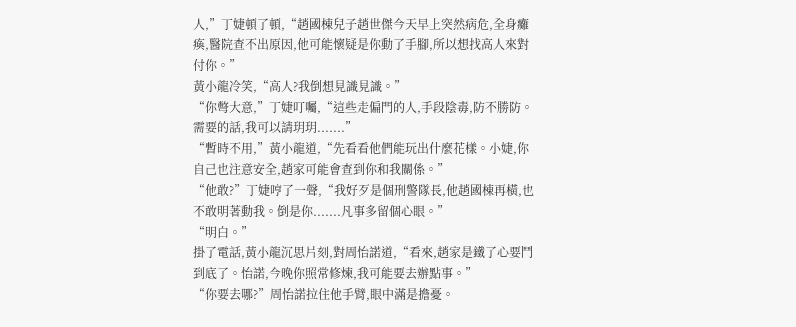人,”丁婕頓了頓,“趙國棟兒子趙世傑今天早上突然病危,全身癱瘓,醫院查不出原因,他可能懷疑是你動了手腳,所以想找高人來對付你。”
黃小龍冷笑,“高人?我倒想見識見識。”
“你彆大意,”丁婕叮囑,“這些走偏門的人,手段陰毒,防不勝防。需要的話,我可以請玥玥.......”
“暫時不用,”黃小龍道,“先看看他們能玩出什麼花樣。小婕,你自己也注意安全,趙家可能會查到你和我關係。”
“他敢?”丁婕哼了一聲,“我好歹是個刑警隊長,他趙國棟再橫,也不敢明著動我。倒是你.......凡事多留個心眼。”
“明白。”
掛了電話,黃小龍沉思片刻,對周怡諾道,“看來,趙家是鐵了心要鬥到底了。怡諾,今晚你照常修煉,我可能要去辦點事。”
“你要去哪?”周怡諾拉住他手臂,眼中滿是擔憂。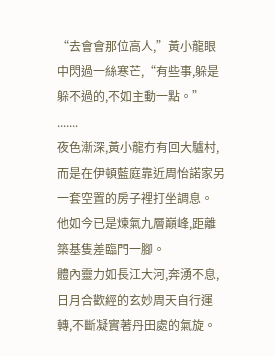“去會會那位高人,”黃小龍眼中閃過一絲寒芒,“有些事,躲是躲不過的,不如主動一點。”
.......
夜色漸深,黃小龍冇有回大驢村,而是在伊頓藍庭靠近周怡諾家另一套空置的房子裡打坐調息。
他如今已是煉氣九層巔峰,距離築基隻差臨門一腳。
體內靈力如長江大河,奔湧不息,日月合歡經的玄妙周天自行運轉,不斷凝實著丹田處的氣旋。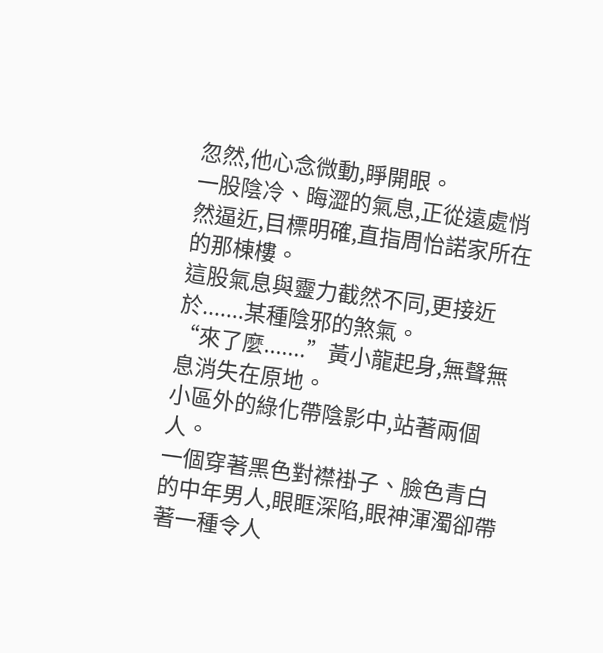忽然,他心念微動,睜開眼。
一股陰冷、晦澀的氣息,正從遠處悄然逼近,目標明確,直指周怡諾家所在的那棟樓。
這股氣息與靈力截然不同,更接近於.......某種陰邪的煞氣。
“來了麼.......”黃小龍起身,無聲無息消失在原地。
小區外的綠化帶陰影中,站著兩個人。
一個穿著黑色對襟褂子、臉色青白的中年男人,眼眶深陷,眼神渾濁卻帶著一種令人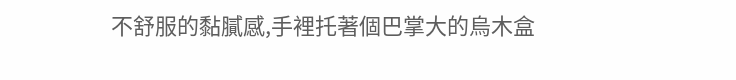不舒服的黏膩感,手裡托著個巴掌大的烏木盒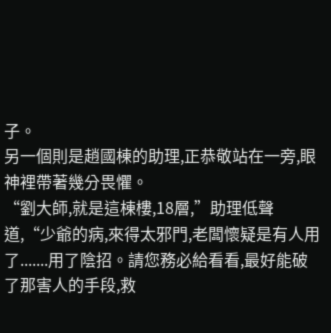子。
另一個則是趙國棟的助理,正恭敬站在一旁,眼神裡帶著幾分畏懼。
“劉大師,就是這棟樓,18層,”助理低聲道,“少爺的病,來得太邪門,老闆懷疑是有人用了.......用了陰招。請您務必給看看,最好能破了那害人的手段,救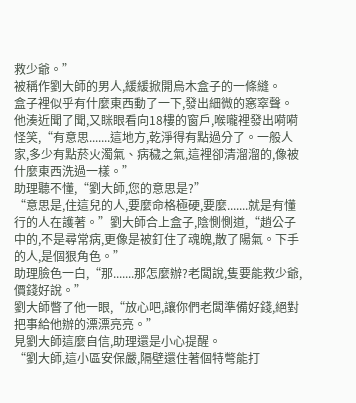救少爺。”
被稱作劉大師的男人,緩緩掀開烏木盒子的一條縫。
盒子裡似乎有什麼東西動了一下,發出細微的窸窣聲。
他湊近聞了聞,又眯眼看向18樓的窗戶,喉嚨裡發出嗬嗬怪笑,“有意思.......這地方,乾淨得有點過分了。一般人家,多少有點菸火濁氣、病穢之氣,這裡卻清溜溜的,像被什麼東西洗過一樣。”
助理聽不懂,“劉大師,您的意思是?”
“意思是,住這兒的人,要麼命格極硬,要麼.......就是有懂行的人在護著。”劉大師合上盒子,陰惻惻道,“趙公子中的,不是尋常病,更像是被釘住了魂魄,散了陽氣。下手的人,是個狠角色。”
助理臉色一白,“那.......那怎麼辦?老闆說,隻要能救少爺,價錢好說。”
劉大師瞥了他一眼,“放心吧,讓你們老闆準備好錢,絕對把事給他辦的漂漂亮亮。”
見劉大師這麼自信,助理還是小心提醒。
“劉大師,這小區安保嚴,隔壁還住著個特彆能打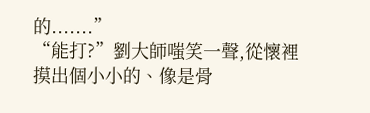的.......”
“能打?”劉大師嗤笑一聲,從懷裡摸出個小小的、像是骨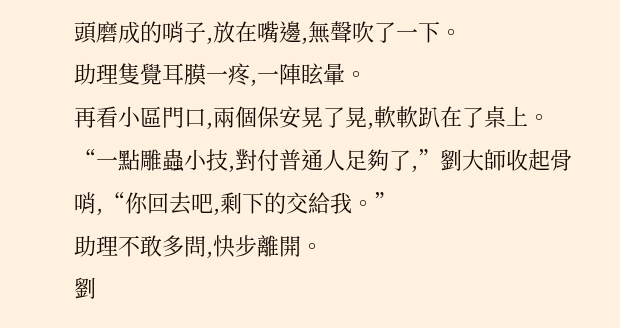頭磨成的哨子,放在嘴邊,無聲吹了一下。
助理隻覺耳膜一疼,一陣眩暈。
再看小區門口,兩個保安晃了晃,軟軟趴在了桌上。
“一點雕蟲小技,對付普通人足夠了,”劉大師收起骨哨,“你回去吧,剩下的交給我。”
助理不敢多問,快步離開。
劉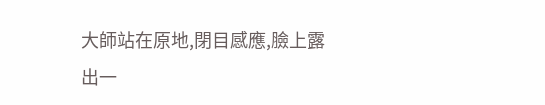大師站在原地,閉目感應,臉上露出一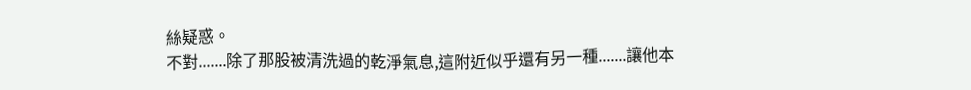絲疑惑。
不對.......除了那股被清洗過的乾淨氣息,這附近似乎還有另一種.......讓他本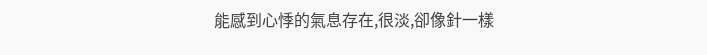能感到心悸的氣息存在,很淡,卻像針一樣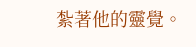紮著他的靈覺。